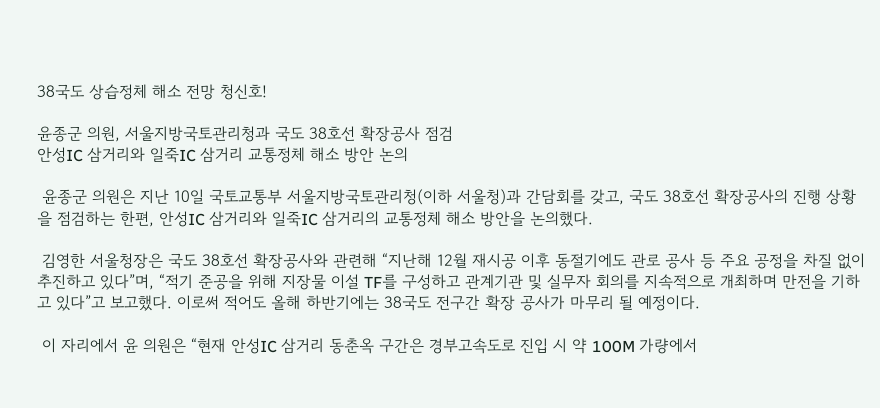38국도 상습정체 해소 전망 청신호!

윤종군 의원, 서울지방국토관리청과 국도 38호선 확장공사 점검
안성IC 삼거리와 일죽IC 삼거리 교통정체 해소 방안 논의

 윤종군 의원은 지난 10일 국토교통부 서울지방국토관리청(이하 서울청)과 간담회를 갖고, 국도 38호선 확장공사의 진행 상황을 점검하는 한편, 안성IC 삼거리와 일죽IC 삼거리의 교통정체 해소 방안을 논의했다.

 김영한 서울청장은 국도 38호선 확장공사와 관련해 “지난해 12월 재시공 이후 동절기에도 관로 공사 등 주요 공정을 차질 없이 추진하고 있다”며, “적기 준공을 위해 지장물 이설 TF를 구성하고 관계기관 및 실무자 회의를 지속적으로 개최하며 만전을 기하고 있다”고 보고했다. 이로써 적어도 올해 하반기에는 38국도 전구간 확장 공사가 마무리 될 예정이다.

 이 자리에서 윤 의원은 “현재 안성IC 삼거리 동춘옥 구간은 경부고속도로 진입 시 약 100M 가량에서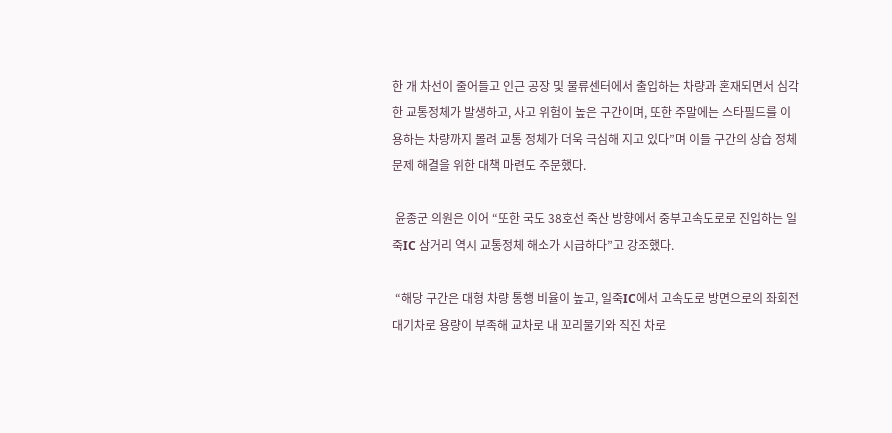한 개 차선이 줄어들고 인근 공장 및 물류센터에서 출입하는 차량과 혼재되면서 심각한 교통정체가 발생하고, 사고 위험이 높은 구간이며, 또한 주말에는 스타필드를 이용하는 차량까지 몰려 교통 정체가 더욱 극심해 지고 있다”며 이들 구간의 상습 정체 문제 해결을 위한 대책 마련도 주문했다.

 윤종군 의원은 이어 “또한 국도 38호선 죽산 방향에서 중부고속도로로 진입하는 일죽IC 삼거리 역시 교통정체 해소가 시급하다”고 강조했다.

 “해당 구간은 대형 차량 통행 비율이 높고, 일죽IC에서 고속도로 방면으로의 좌회전 대기차로 용량이 부족해 교차로 내 꼬리물기와 직진 차로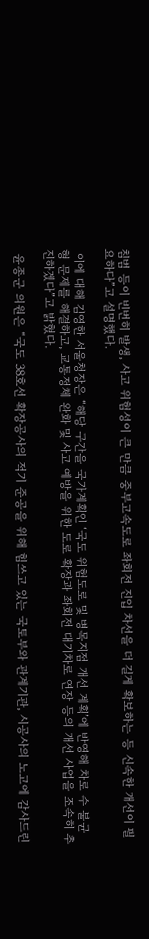침범 등이 빈번히 발생, 사고 위험성이 큰 만큼 중부고속도로 좌회전 진입 차선을 더 길게 확보하는 등 신속한 개선이 필요하다”고 설명했다.

 이에 대해 김영한 서울청장은 “해당 구간을 국가계획인 ‘국도 위험도로 및 병목지점 개선 계획’에 반영해 차로 수 불균형 문제를 해결하고, 교통정체 완화 및 사고 예방을 위한 도로 확장과 좌회전 대기차로 연장 등의 개선 사업을 조속히 추진하겠다”고 밝혔다.

 윤종군 의원은 “국도 38호선 확장공사의 적기 준공을 위해 힘쓰고 있는 국토부와 관계기관, 시공사의 노고에 감사드린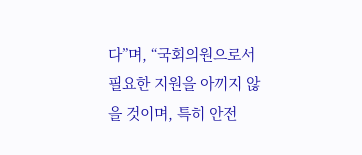다”며, “국회의원으로서 필요한 지원을 아끼지 않을 것이며, 특히 안전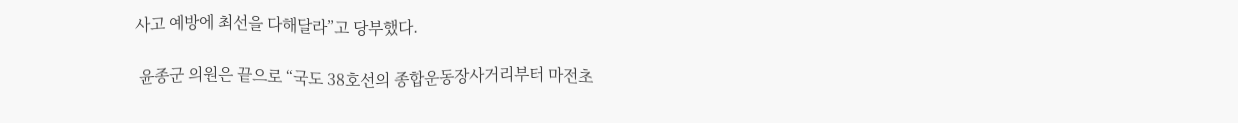사고 예방에 최선을 다해달라”고 당부했다.

 윤종군 의원은 끝으로 “국도 38호선의 종합운동장사거리부터 마전초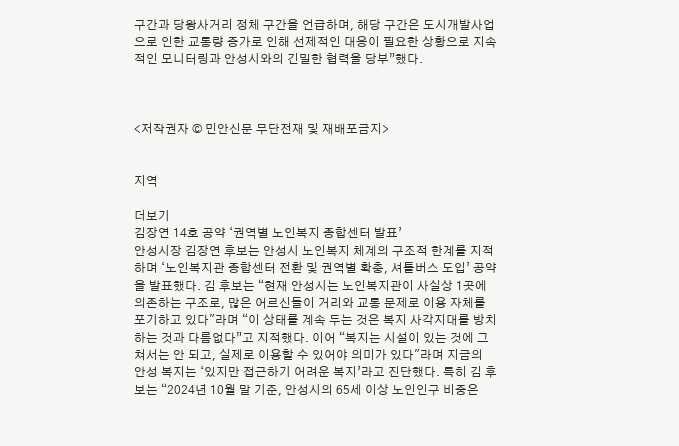구간과 당왕사거리 정체 구간을 언급하며, 해당 구간은 도시개발사업으로 인한 교통량 증가로 인해 선제적인 대응이 필요한 상황으로 지속적인 모니터링과 안성시와의 긴밀한 협력을 당부”했다.



<저작권자 © 민안신문 무단전재 및 재배포금지>


지역

더보기
김장연 14호 공약 ‘권역별 노인복지 종합센터 발표’
안성시장 김장연 후보는 안성시 노인복지 체계의 구조적 한계를 지적하며 ‘노인복지관 종합센터 전환 및 권역별 확충, 셔틀버스 도입’ 공약을 발표했다. 김 후보는 “현재 안성시는 노인복지관이 사실상 1곳에 의존하는 구조로, 많은 어르신들이 거리와 교통 문제로 이용 자체를 포기하고 있다"라며 “이 상태를 계속 두는 것은 복지 사각지대를 방치하는 것과 다름없다”고 지적했다. 이어 “복지는 시설이 있는 것에 그쳐서는 안 되고, 실제로 이용할 수 있어야 의미가 있다"라며 지금의 안성 복지는 ‘있지만 접근하기 어려운 복지’라고 진단했다. 특히 김 후보는 “2024년 10월 말 기준, 안성시의 65세 이상 노인인구 비중은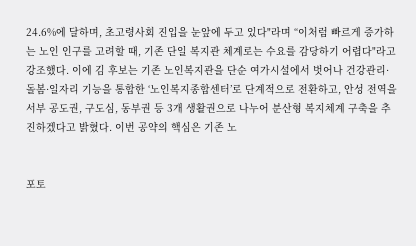24.6%에 달하며, 초고령사회 진입을 눈앞에 두고 있다"라며 “이처럼 빠르게 증가하는 노인 인구를 고려할 때, 기존 단일 복지관 체계로는 수요를 감당하기 어렵다"라고 강조했다. 이에 김 후보는 기존 노인복지관을 단순 여가시설에서 벗어나 건강관리·돌봄·일자리 기능을 통합한 ‘노인복지종합센터’로 단계적으로 전환하고, 안성 전역을 서부 공도권, 구도심, 동부권 등 3개 생활권으로 나누어 분산형 복지체계 구축을 추진하겠다고 밝혔다. 이번 공약의 핵심은 기존 노


포토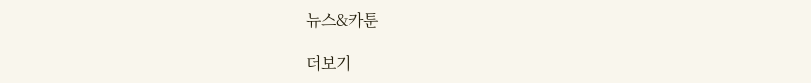뉴스&카툰

더보기